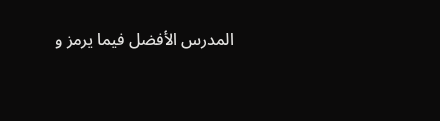المدرس الأفضل فيما يرمز و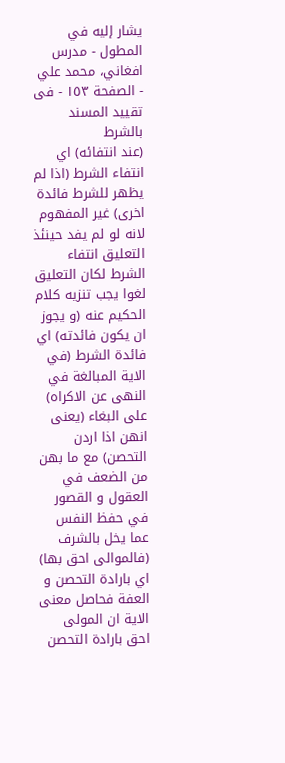يشار إليه في المطول - مدرس افغاني، محمد علي - الصفحة ١٥٣ - فى تقييد المسند بالشرط
(عند انتفائه) اي انتفاء الشرط (اذا لم يظهر للشرط فائدة اخرى) غير المفهوم لانه لو لم يفد حينئذ التعليق انتفاء الشرط لكان التعليق لغوا يجب تنزيه كلام الحكيم عنه (و يجوز ان يكون فائدته) اي فائدة الشرط (في الاية المبالغة في النهى عن الاكراه) على البغاء (يعنى انهن اذا اردن التحصن) مع ما بهن من الضعف في العقول و القصور في حفظ النفس عما يخل بالشرف (فالموالى احق بها) اي بارادة التحصن و العفة فحاصل معنى الاية ان المولى احق بارادة التحصن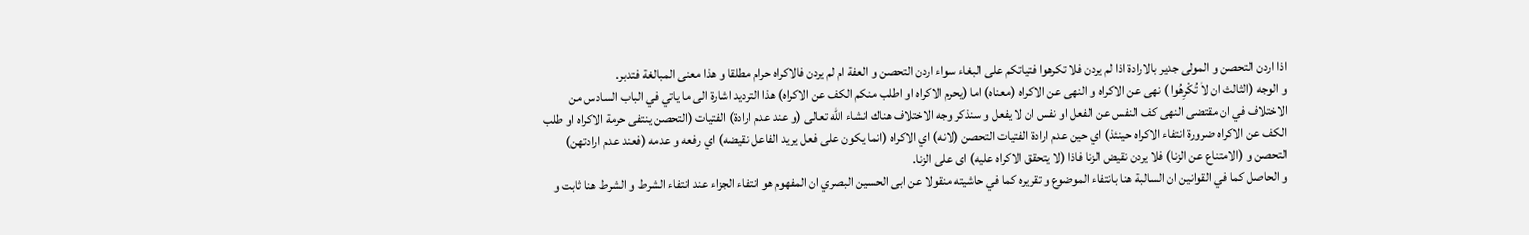اذا اردن التحصن و المولى جدير بالارادة اذا لم يردن فلا تكرهوا فتياتكم على البغاء سواء اردن التحصن و العفة ام لم يردن فالاكراه حرام مطلقا و هذا معنى المبالغة فتدبر.
و الوجه (الثالث ان لاٰ تُكْرِهُوا ) نهى عن الاكراه و النهى عن الاكراه (معناه) اما (يحرم الاكراه او اطلب منكم الكف عن الاكراه) هذا الترديد اشارة الى ما ياتي في الباب السادس من الاختلاف في ان مقتضى النهى كف النفس عن الفعل او نفس ان لا يفعل و سنذكر وجه الاختلاف هناك انشاء اللّه تعالى (و عند عدم ارادة) الفتيات (التحصن ينتفى حرمة الاكراه او طلب الكف عن الاكراه ضرورة انتفاء الاكراه حينئذ) اي حين عدم ارادة الفتيات التحصن (لانه) اي الاكراه (انما يكون على فعل يريد الفاعل نقيضه) اي رفعه و عدمه (فعند عدم ارادتهن) التحصن و (الامتناع عن الزنا) فلا يردن نقيض الزنا فاذا (لا يتحقق الاكراه عليه) اى على الزنا.
و الحاصل كما في القوانين ان السالبة هنا بانتفاء الموضوع و تقريره كما في حاشيته منقولا عن ابى الحسين البصري ان المفهوم هو انتفاء الجزاء عند انتفاء الشرط و الشرط هنا ثابت و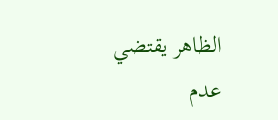الظاهر يقتضي عدم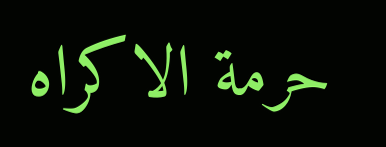حرمة الاكراه